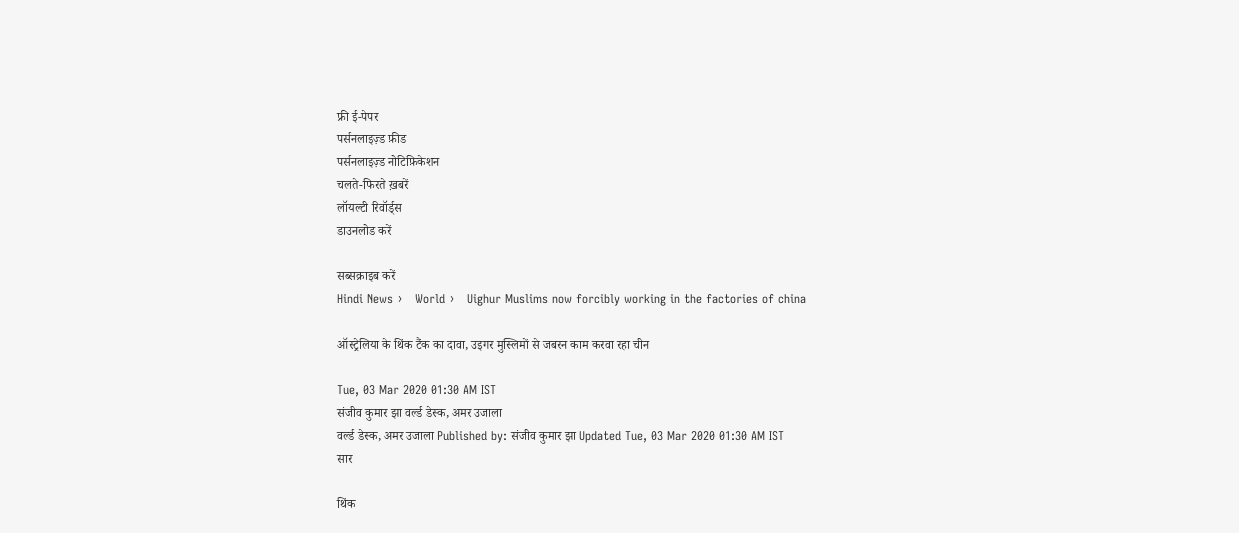फ्री ई-पेपर
पर्सनलाइज़्ड फ़ीड
पर्सनलाइज़्ड नोटिफ़िकेशन
चलते-फिरते ख़बरें
लॉयल्टी रिवॉर्ड्स
डाउनलोड करें

सब्सक्राइब करें
Hindi News ›   World ›   Uighur Muslims now forcibly working in the factories of china

ऑस्ट्रेलिया के थिंक टैंक का दावा, उइगर मुस्लिमों से जबरन काम करवा रहा चीन

Tue, 03 Mar 2020 01:30 AM IST
संजीव कुमार झा वर्ल्ड डेस्क, अमर उजाला
वर्ल्ड डेस्क, अमर उजाला Published by: संजीव कुमार झा Updated Tue, 03 Mar 2020 01:30 AM IST
सार

थिंक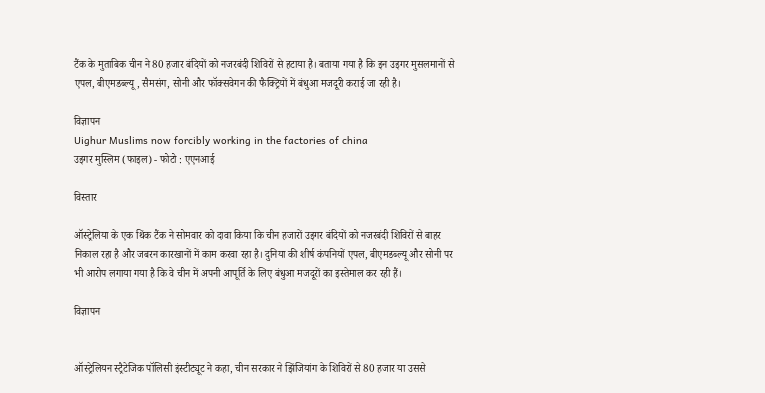टैंक के मुताबिक चीन ने 80 हजार बंदियों को नजरबंदी शिविरों से हटाया है। बताया गया है कि इन उइगर मुसलमानों से एपल, बीएमडब्ल्यू, सैमसंग, सोनी और फॉक्सवेगन की फैक्ट्रियों में बंधुआ मजदूरी कराई जा रही है।

विज्ञापन
Uighur Muslims now forcibly working in the factories of china
उइगर मुस्लिम (फाइल) - फोटो : एएनआई

विस्तार

ऑस्ट्रेलिया के एक थिंक टैंक ने सोमवार को दावा किया कि चीन हजारों उइगर बंदियों को नजरबंदी शिविरों से बाहर निकाल रहा है और जबरन कारखानों में काम करवा रहा है। दुनिया की शीर्ष कंपनियों एपल, बीएमडब्ल्यू और सोनी पर भी आरोप लगाया गया है कि वे चीन में अपनी आपूर्ति के लिए बंधुआ मजदूरों का इस्तेमाल कर रही हैं।

विज्ञापन


ऑस्ट्रेलियन स्ट्रैटेजिक पॉलिसी इंस्टीट्यूट ने कहा, चीन सरकार ने झिंजियांग के शिविरों से 80 हजार या उससे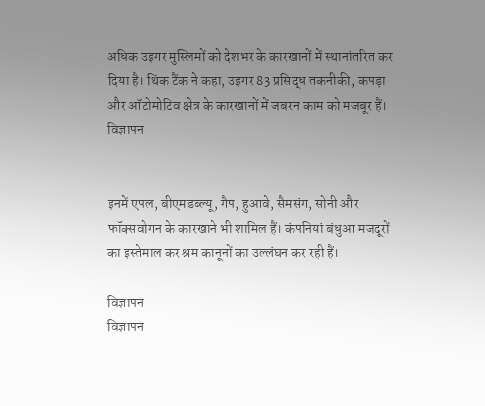अधिक उइगर मुस्लिमों को देशभर के कारखानों में स्थानांतरित कर दिया है। थिंक टैंक ने कहा, उइगर 83 प्रसिद्ध तकनीकी, कपड़ा और ऑटोमोटिव क्षेत्र के कारखानों में जबरन काम को मजबूर हैं।
विज्ञापन


इनमें एपल, बीएमडब्ल्यू, गैप, हुआवे, सैमसंग, सोनी और फॉक्सवोगन के कारखाने भी शामिल हैं। कंपनियां बंधुआ मजदूरों का इस्तेमाल कर श्रम कानूनों का उल्लंघन कर रही हैं।

विज्ञापन
विज्ञापन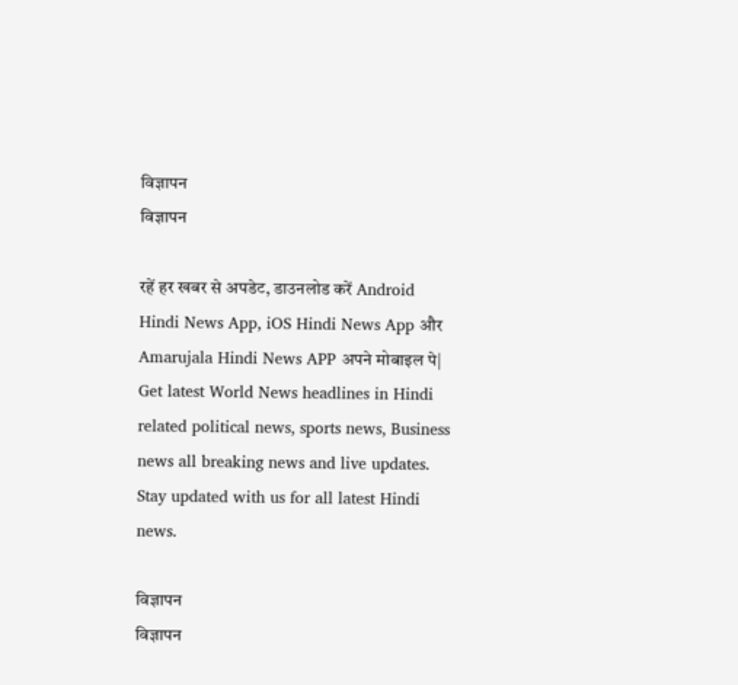विज्ञापन
विज्ञापन

रहें हर खबर से अपडेट, डाउनलोड करें Android Hindi News App, iOS Hindi News App और Amarujala Hindi News APP अपने मोबाइल पे|
Get latest World News headlines in Hindi related political news, sports news, Business news all breaking news and live updates. Stay updated with us for all latest Hindi news.

विज्ञापन
विज्ञापन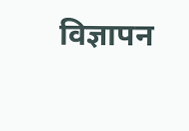विज्ञापन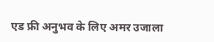एड फ्री अनुभव के लिए अमर उजाला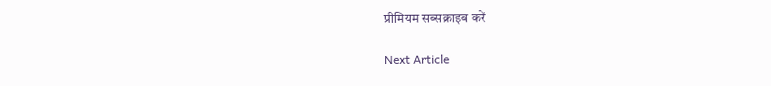प्रीमियम सब्सक्राइब करें

Next Article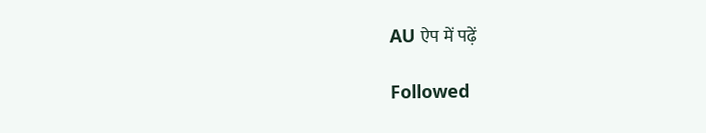AU ऐप में पढ़ें

Followed